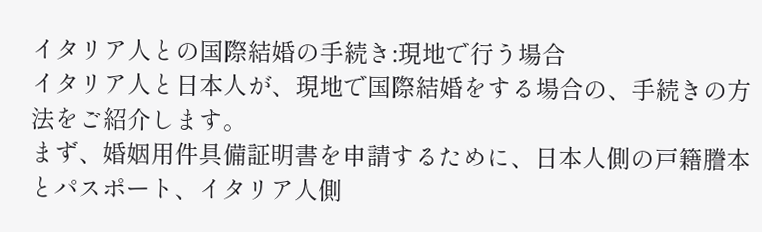イタリア人との国際結婚の手続き:現地で行う場合
イタリア人と日本人が、現地で国際結婚をする場合の、手続きの方法をご紹介します。
まず、婚姻用件具備証明書を申請するために、日本人側の戸籍謄本とパスポート、イタリア人側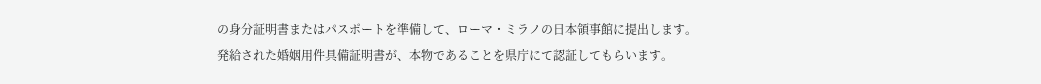の身分証明書またはパスポートを準備して、ローマ・ミラノの日本領事館に提出します。
発給された婚姻用件具備証明書が、本物であることを県庁にて認証してもらいます。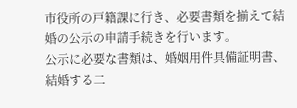市役所の戸籍課に行き、必要書類を揃えて結婚の公示の申請手続きを行います。
公示に必要な書類は、婚姻用件具備証明書、結婚する二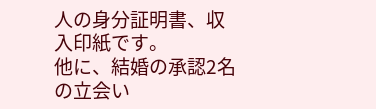人の身分証明書、収入印紙です。
他に、結婚の承認2名の立会い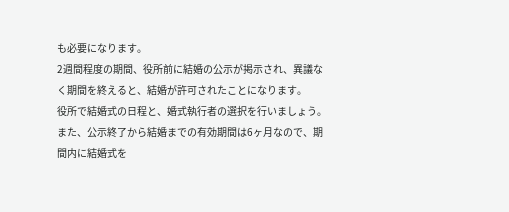も必要になります。
2週間程度の期間、役所前に結婚の公示が掲示され、異議なく期間を終えると、結婚が許可されたことになります。
役所で結婚式の日程と、婚式執行者の選択を行いましょう。
また、公示終了から結婚までの有効期間は6ヶ月なので、期間内に結婚式を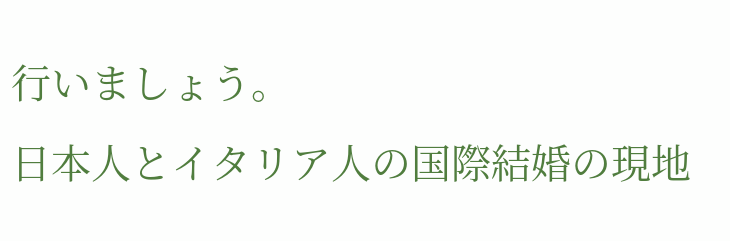行いましょう。
日本人とイタリア人の国際結婚の現地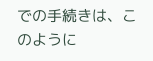での手続きは、このように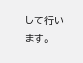して行います。